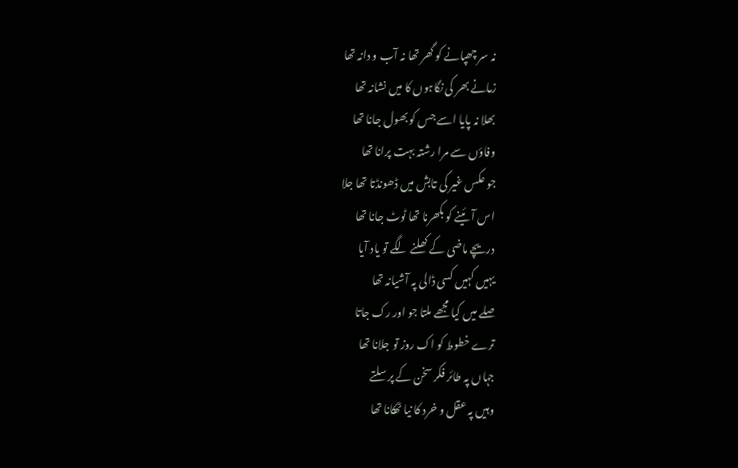نہ سر چھپانے کو گھر تھا نہ آب و دانہ تھا
زمانے بھر کی نگاہوں کا میں نشانہ تھا
بھلا نہ پایا اسے جس کو بھول جانا تھا
وفاؤں سے مرا رشتہ بہت پرانا تھا
جو عکس غیر کی تابش میں ڈھونڈتا تھا جلا
اس آئینے کو بکھرنا تھا ٹوٹ جانا تھا
دریچے ماضی کے کھلنے لگے تو یاد آیا
یہیں کہیں کسی ڈالی پہ آشیانہ تھا
صلے میں کیا مجھے ملتا جو اور رک جاتا
ترے خطوط کو اک روز تو جلانا تھا
جہاں پہ طائر فکر سخن کے پر سلتے
وہیں پہ عقل و خرد کا نیا ٹھکانا تھا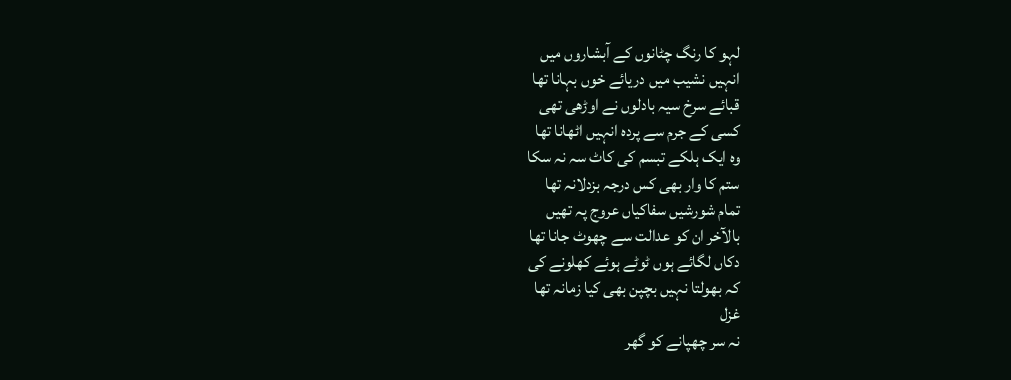لہو کا رنگ چٹانوں کے آبشاروں میں
انہیں نشیب میں دریائے خوں بہانا تھا
قبائے سرخ سیہ بادلوں نے اوڑھی تھی
کسی کے جرم سے پردہ انہیں اٹھانا تھا
وہ ایک ہلکے تبسم کی کاٹ سہ نہ سکا
ستم کا وار بھی کس درجہ بزدلانہ تھا
تمام شورشیں سفاکیاں عروج پہ تھیں
بالآخر ان کو عدالت سے چھوٹ جانا تھا
دکاں لگائے ہوں ٹوٹے ہوئے کھلونے کی
کہ بھولتا نہیں بچپن بھی کیا زمانہ تھا
غزل
نہ سر چھپانے کو گھر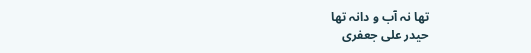تھا نہ آب و دانہ تھا
حیدر علی جعفری